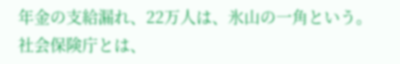年金の支給漏れ、22万人は、氷山の一角という。
社会保険庁とは、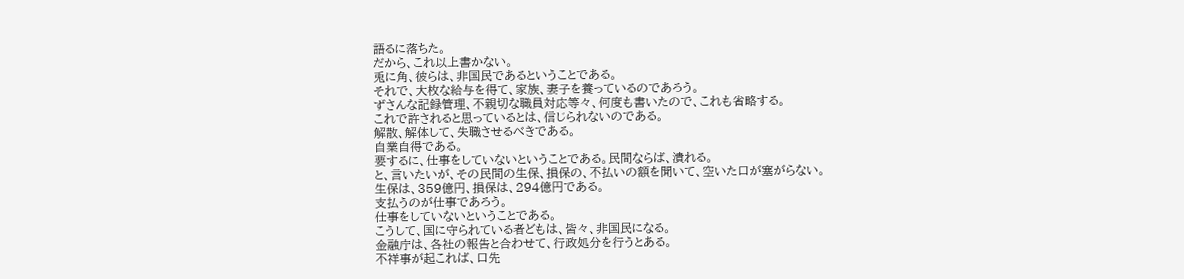語るに落ちた。
だから、これ以上書かない。
兎に角、彼らは、非国民であるということである。
それで、大枚な給与を得て、家族、妻子を養っているのであろう。
ずさんな記録管理、不親切な職員対応等々、何度も書いたので、これも省略する。
これで許されると思っているとは、信じられないのである。
解散、解体して、失職させるべきである。
自業自得である。
要するに、仕事をしていないということである。民間ならば、潰れる。
と、言いたいが、その民間の生保、損保の、不払いの額を聞いて、空いた口が塞がらない。
生保は、359億円、損保は、294億円である。
支払うのが仕事であろう。
仕事をしていないということである。
こうして、国に守られている者どもは、皆々、非国民になる。
金融庁は、各社の報告と合わせて、行政処分を行うとある。
不祥事が起これば、口先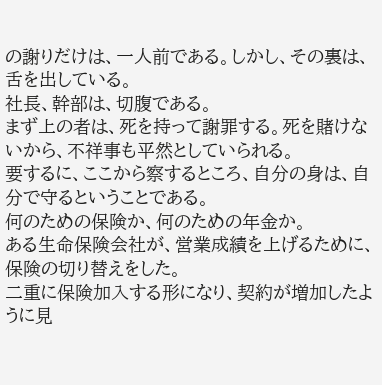の謝りだけは、一人前である。しかし、その裏は、舌を出している。
社長、幹部は、切腹である。
まず上の者は、死を持って謝罪する。死を賭けないから、不祥事も平然としていられる。
要するに、ここから察するところ、自分の身は、自分で守るということである。
何のための保険か、何のための年金か。
ある生命保険会社が、営業成績を上げるために、保険の切り替えをした。
二重に保険加入する形になり、契約が増加したように見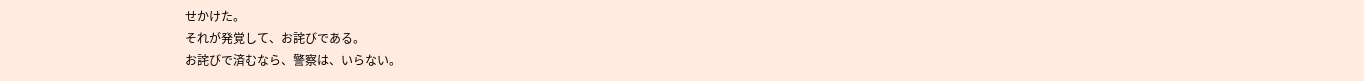せかけた。
それが発覚して、お詫びである。
お詫びで済むなら、警察は、いらない。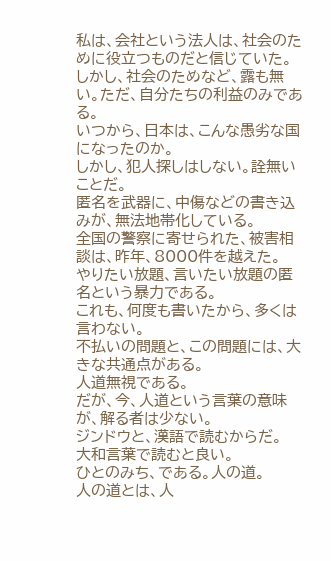私は、会社という法人は、社会のために役立つものだと信じていた。しかし、社会のためなど、露も無い。ただ、自分たちの利益のみである。
いつから、日本は、こんな愚劣な国になったのか。
しかし、犯人探しはしない。詮無いことだ。
匿名を武器に、中傷などの書き込みが、無法地帯化している。
全国の警察に寄せられた、被害相談は、昨年、8000件を越えた。
やりたい放題、言いたい放題の匿名という暴力である。
これも、何度も書いたから、多くは言わない。
不払いの問題と、この問題には、大きな共通点がある。
人道無視である。
だが、今、人道という言葉の意味が、解る者は少ない。
ジンドウと、漢語で読むからだ。
大和言葉で読むと良い。
ひとのみち、である。人の道。
人の道とは、人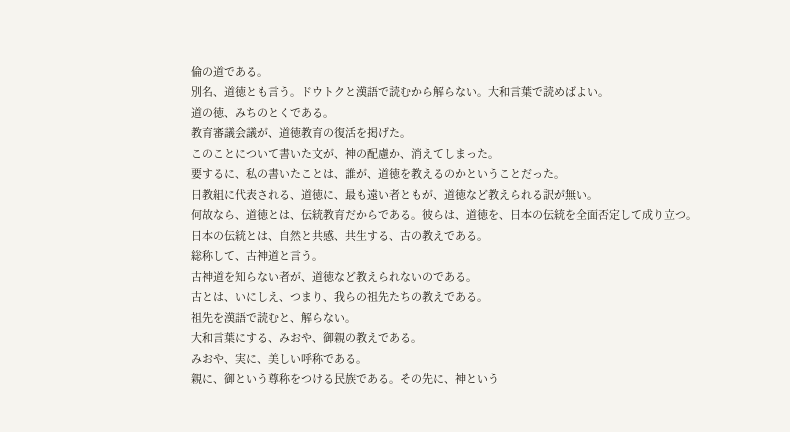倫の道である。
別名、道徳とも言う。ドウトクと漢語で読むから解らない。大和言葉で読めばよい。
道の徳、みちのとくである。
教育審議会議が、道徳教育の復活を掲げた。
このことについて書いた文が、神の配慮か、消えてしまった。
要するに、私の書いたことは、誰が、道徳を教えるのかということだった。
日教組に代表される、道徳に、最も遠い者ともが、道徳など教えられる訳が無い。
何故なら、道徳とは、伝統教育だからである。彼らは、道徳を、日本の伝統を全面否定して成り立つ。
日本の伝統とは、自然と共感、共生する、古の教えである。
総称して、古神道と言う。
古神道を知らない者が、道徳など教えられないのである。
古とは、いにしえ、つまり、我らの祖先たちの教えである。
祖先を漢語で読むと、解らない。
大和言葉にする、みおや、御親の教えである。
みおや、実に、美しい呼称である。
親に、御という尊称をつける民族である。その先に、神という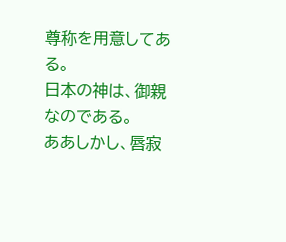尊称を用意してある。
日本の神は、御親なのである。
ああしかし、唇寂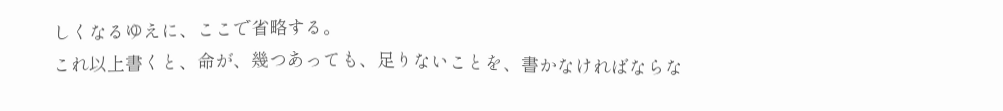しくなるゆえに、ここで省略する。
これ以上書くと、命が、幾つあっても、足りないことを、書かなければならな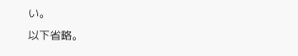い。
以下省略。